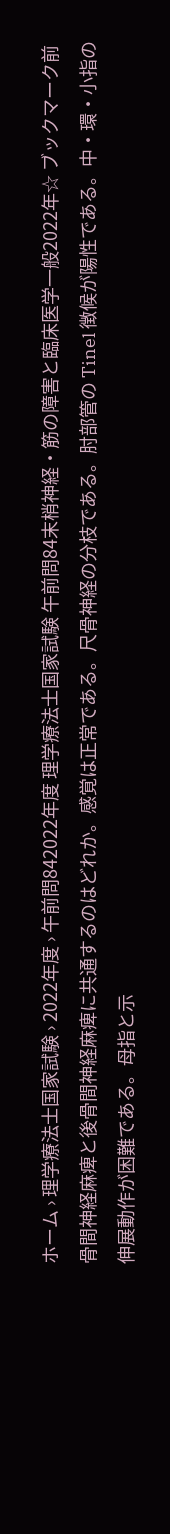ホーム › 理学療法士国家試験 › 2022年度 › 午前問842022年度 理学療法士国家試験 午前問84末梢神経・筋の障害と臨床医学一般2022年☆ ブックマーク前骨間神経麻痺と後骨間神経麻痺に共通するのはどれか。感覚は正常である。尺骨神経の分枝である。肘部管の Tinel 徴候が陽性である。中・環・小指の伸展動作が困難である。母指と示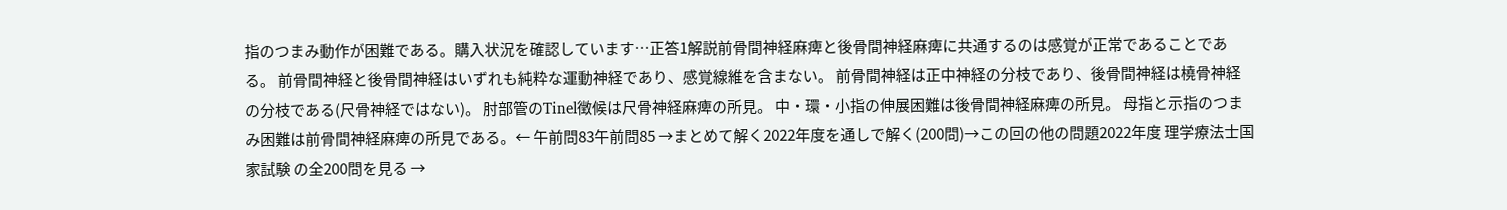指のつまみ動作が困難である。購入状況を確認しています…正答1解説前骨間神経麻痺と後骨間神経麻痺に共通するのは感覚が正常であることである。 前骨間神経と後骨間神経はいずれも純粋な運動神経であり、感覚線維を含まない。 前骨間神経は正中神経の分枝であり、後骨間神経は橈骨神経の分枝である(尺骨神経ではない)。 肘部管のTinel徴候は尺骨神経麻痺の所見。 中・環・小指の伸展困難は後骨間神経麻痺の所見。 母指と示指のつまみ困難は前骨間神経麻痺の所見である。← 午前問83午前問85 →まとめて解く2022年度を通しで解く(200問)→この回の他の問題2022年度 理学療法士国家試験 の全200問を見る →